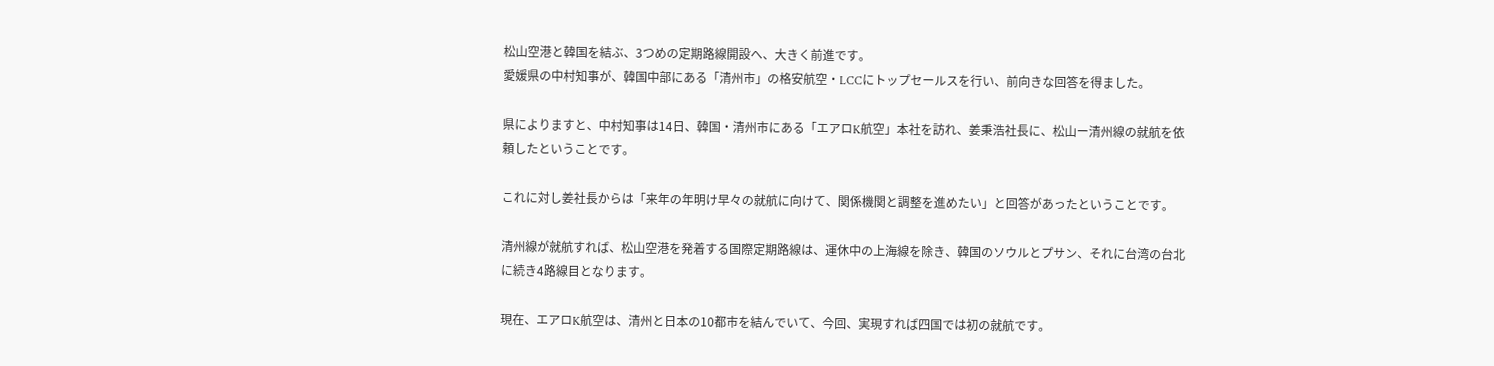松山空港と韓国を結ぶ、3つめの定期路線開設へ、大きく前進です。
愛媛県の中村知事が、韓国中部にある「清州市」の格安航空・LCCにトップセールスを行い、前向きな回答を得ました。

県によりますと、中村知事は14日、韓国・清州市にある「エアロK航空」本社を訪れ、姜秉浩社長に、松山ー清州線の就航を依頼したということです。

これに対し姜社長からは「来年の年明け早々の就航に向けて、関係機関と調整を進めたい」と回答があったということです。

清州線が就航すれば、松山空港を発着する国際定期路線は、運休中の上海線を除き、韓国のソウルとプサン、それに台湾の台北に続き4路線目となります。

現在、エアロK航空は、清州と日本の10都市を結んでいて、今回、実現すれば四国では初の就航です。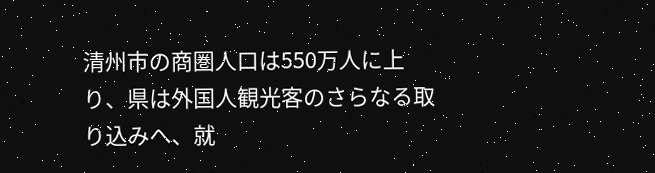清州市の商圏人口は550万人に上り、県は外国人観光客のさらなる取り込みへ、就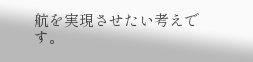航を実現させたい考えです。